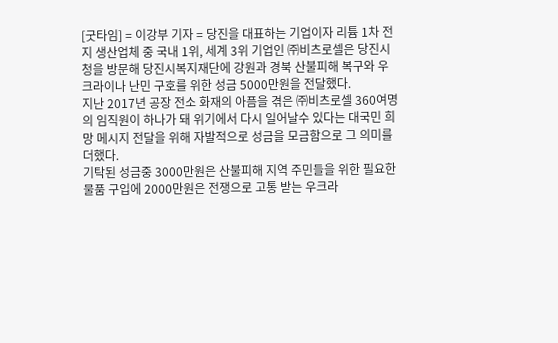[굿타임] = 이강부 기자 = 당진을 대표하는 기업이자 리튬 1차 전지 생산업체 중 국내 1위, 세계 3위 기업인 ㈜비츠로셀은 당진시청을 방문해 당진시복지재단에 강원과 경북 산불피해 복구와 우크라이나 난민 구호를 위한 성금 5000만원을 전달했다.
지난 2017년 공장 전소 화재의 아픔을 겪은 ㈜비츠로셀 360여명의 임직원이 하나가 돼 위기에서 다시 일어날수 있다는 대국민 희망 메시지 전달을 위해 자발적으로 성금을 모금함으로 그 의미를 더했다.
기탁된 성금중 3000만원은 산불피해 지역 주민들을 위한 필요한 물품 구입에 2000만원은 전쟁으로 고통 받는 우크라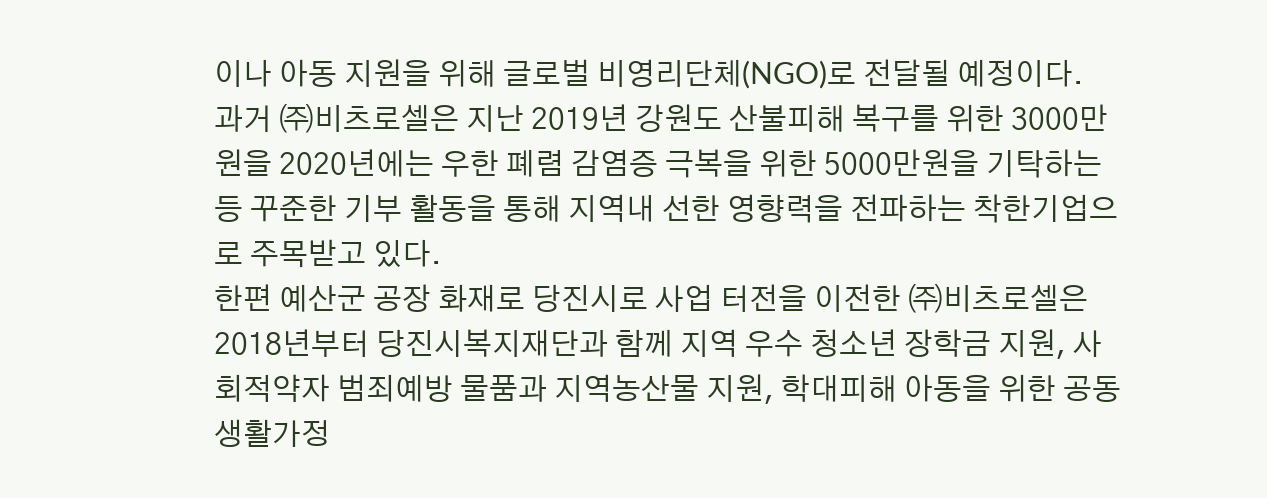이나 아동 지원을 위해 글로벌 비영리단체(NGO)로 전달될 예정이다.
과거 ㈜비츠로셀은 지난 2019년 강원도 산불피해 복구를 위한 3000만원을 2020년에는 우한 폐렴 감염증 극복을 위한 5000만원을 기탁하는 등 꾸준한 기부 활동을 통해 지역내 선한 영향력을 전파하는 착한기업으로 주목받고 있다.
한편 예산군 공장 화재로 당진시로 사업 터전을 이전한 ㈜비츠로셀은 2018년부터 당진시복지재단과 함께 지역 우수 청소년 장학금 지원, 사회적약자 범죄예방 물품과 지역농산물 지원, 학대피해 아동을 위한 공동생활가정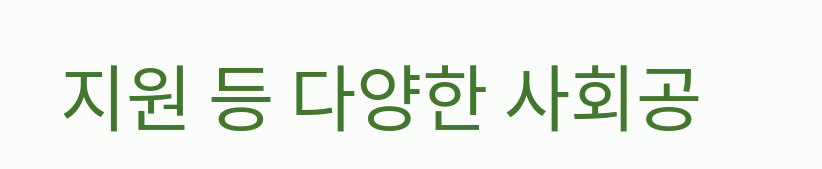지원 등 다양한 사회공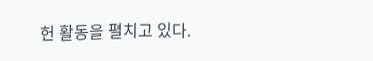헌 활동을 펼치고 있다.